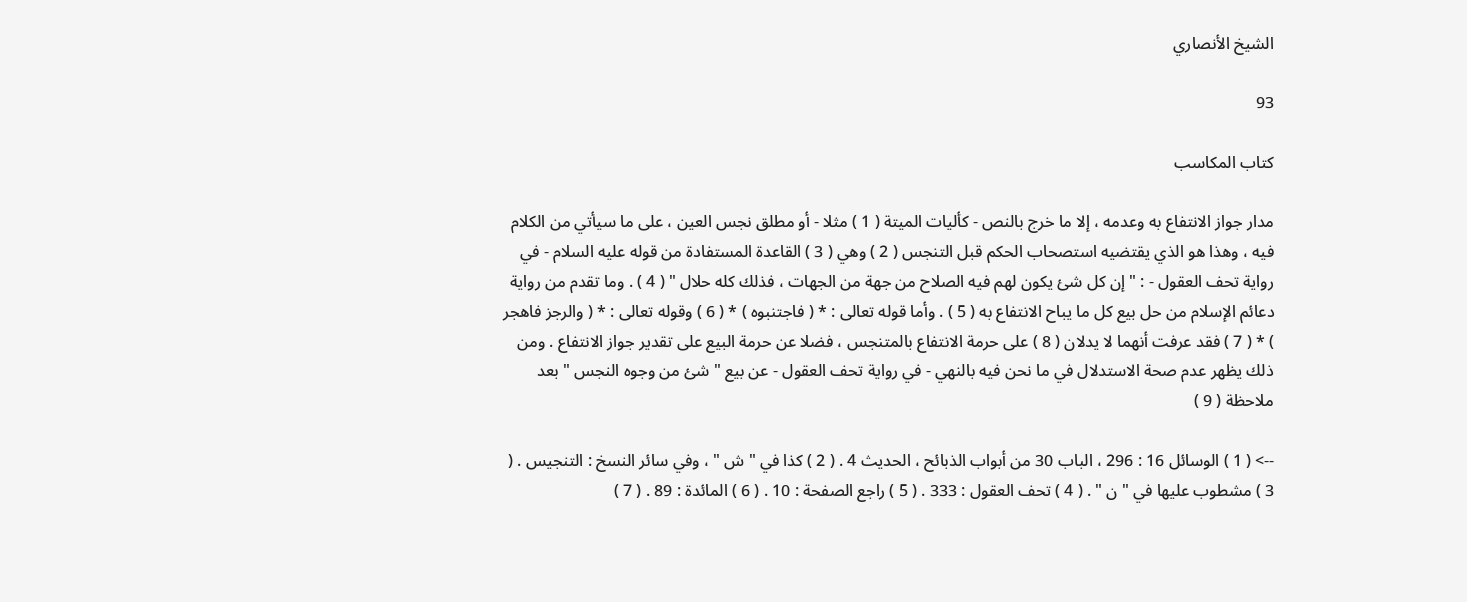الشيخ الأنصاري

93

كتاب المكاسب

مدار جواز الانتفاع به وعدمه ، إلا ما خرج بالنص - كأليات الميتة ( 1 ) مثلا - أو مطلق نجس العين ، على ما سيأتي من الكلام فيه ، وهذا هو الذي يقتضيه استصحاب الحكم قبل التنجس ( 2 ) وهي ( 3 ) القاعدة المستفادة من قوله عليه السلام - في رواية تحف العقول - : " إن كل شئ يكون لهم فيه الصلاح من جهة من الجهات ، فذلك كله حلال " ( 4 ) . وما تقدم من رواية دعائم الإسلام من حل بيع كل ما يباح الانتفاع به ( 5 ) . وأما قوله تعالى : * ( فاجتنبوه ) * ( 6 ) وقوله تعالى : * ( والرجز فاهجر ) * ( 7 ) فقد عرفت أنهما لا يدلان ( 8 ) على حرمة الانتفاع بالمتنجس ، فضلا عن حرمة البيع على تقدير جواز الانتفاع . ومن ذلك يظهر عدم صحة الاستدلال في ما نحن فيه بالنهي - في رواية تحف العقول - عن بيع " شئ من وجوه النجس " بعد ملاحظة ( 9 )

--> ( 1 ) الوسائل 16 : 296 ، الباب 30 من أبواب الذبائح ، الحديث 4 . ( 2 ) كذا في " ش " ، وفي سائر النسخ : التنجيس . ( 3 ) مشطوب عليها في " ن " . ( 4 ) تحف العقول : 333 . ( 5 ) راجع الصفحة : 10 . ( 6 ) المائدة : 89 . ( 7 )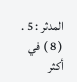المدثر : 5 . ( 8 ) في أكثر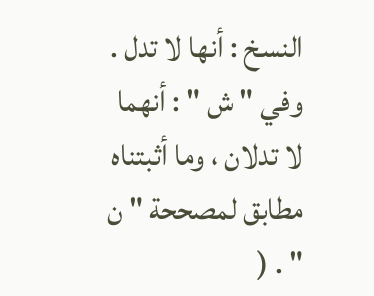النسخ : أنها لا تدل . وفي " ش " : أنهما لا تدلان ، وما أثبتناه مطابق لمصححة " ن " . (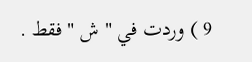9 ) وردت في " ش " فقط .